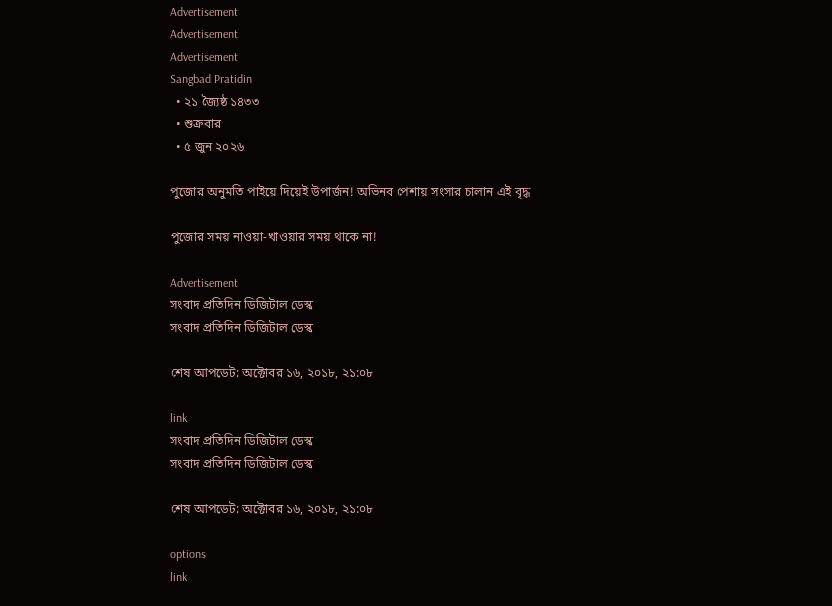Advertisement
Advertisement
Advertisement
Sangbad Pratidin
  • ২১ জ্যৈষ্ঠ ১৪৩৩
  • শুক্রবার
  • ৫ জুন ২০২৬

পুজোর অনুমতি পাইয়ে দিয়েই উপার্জন! অভিনব পেশায় সংসার চালান এই বৃদ্ধ

পুজোর সময় নাওয়া-খাওয়ার সময় থাকে না!

Advertisement
সংবাদ প্রতিদিন ডিজিটাল ডেস্ক
সংবাদ প্রতিদিন ডিজিটাল ডেস্ক

শেষ আপডেট: অক্টোবর ১৬, ২০১৮, ২১:০৮

link
সংবাদ প্রতিদিন ডিজিটাল ডেস্ক
সংবাদ প্রতিদিন ডিজিটাল ডেস্ক

শেষ আপডেট: অক্টোবর ১৬, ২০১৮, ২১:০৮

options
link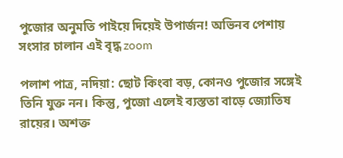পুজোর অনুমতি পাইয়ে দিয়েই উপার্জন! অভিনব পেশায় সংসার চালান এই বৃদ্ধ zoom

পলাশ পাত্র, নদিয়া: ছোট কিংবা বড়, কোনও পুজোর সঙ্গেই তিনি যুক্ত নন। কিন্তু, পুজো এলেই ব্যস্ততা বাড়ে জ্যোতিষ রায়ের। অশক্ত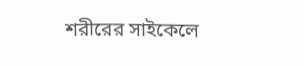শরীরের সাইকেলে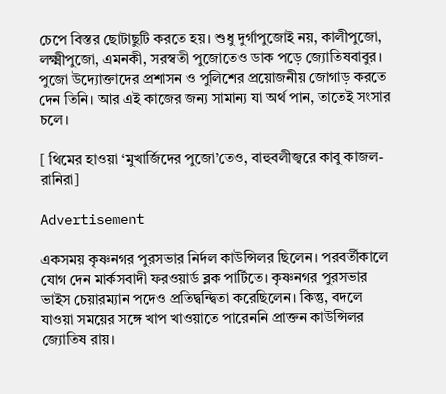চেপে বিস্তর ছোটাছুটি করতে হয়। শুধু দুর্গাপুজোই নয়, কালীপুজো, লক্ষ্মীপুজো, এমনকী, সরস্বতী পুজোতেও ডাক পড়ে জ্যোতিষবাবুর। পুজো উদ্যোক্তাদের প্রশাসন ও পুলিশের প্রয়োজনীয় জোগাড় করতে দেন তিনি। আর এই কাজের জন্য সামান্য যা অর্থ পান, তাতেই সংসার চলে।

[ থিমের হাওয়া ‘মুখার্জিদের পুজো’তেও, বাহুবলীজ্বরে কাবু কাজল-রানিরা]

Advertisement

একসময় কৃষ্ণনগর পুরসভার নির্দল কাউন্সিলর ছিলেন। পরবর্তীকালে যোগ দেন মার্কসবাদী ফরওয়ার্ড ব্লক পার্টিতে। কৃষ্ণনগর পুরসভার ভাইস চেয়ারম্যান পদেও প্রতিদ্বন্দ্বিতা করেছিলেন। কিন্তু, বদলে যাওয়া সময়ের সঙ্গে খাপ খাওয়াতে পারেননি প্রাক্তন কাউন্সিলর জ্যোতিষ রায়।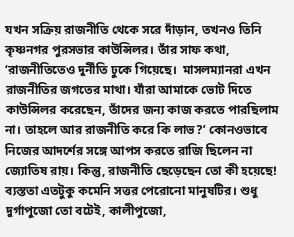যখন সক্রিয় রাজনীতি থেকে সরে দাঁড়ান, তখনও তিনি কৃষ্ণনগর পুরসভার কাউন্সিলর। তাঁর সাফ কথা, ‘রাজনীতিতেও দুর্নীতি ঢুকে গিয়েছে।  মাসলম্যানরা এখন রাজনীতির জগতের মাথা। যাঁরা আমাকে ভোট দিতে কাউন্সিলর করেছেন, তাঁদের জন্য কাজ করতে পারছিলাম না। তাহলে আর রাজনীতি করে কি লাভ?’ কোনওভাবে নিজের আদর্শের সঙ্গে আপস করতে রাজি ছিলেন না জ্যোতিষ রায়। কিন্তু, রাজনীতি ছেড়েছেন তো কী হয়েছে! ব্যস্ততা এতটুকু কমেনি সত্তর পেরোনো মানুষটির। শুধু দুর্গাপুজো তো বটেই, কালীপুজো,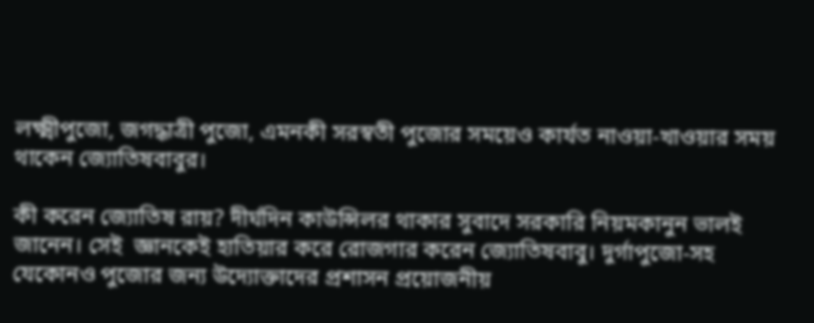লক্ষ্মীপুজো, জগদ্ধাত্রী পুজো, এমনকী সরস্বতী পুজোর সময়েও কার্যত নাওয়া-খাওয়ার সময় থাকেন জ্যোতিষবাবুর।

কী করেন জ্যোতিষ রায়? দীর্ঘদিন কাউন্সিলর থাকার সুবাদে সরকারি নিয়মকানুন ভালই জানেন। সেই  জ্ঞানকেই হাতিয়ার করে রোজগার করেন জ্যোতিষবাবু। দুর্গাপুজো-সহ যেকোনও পুজোর জন্য উদ্যোক্তাদের প্রশাসন প্রয়োজনীয়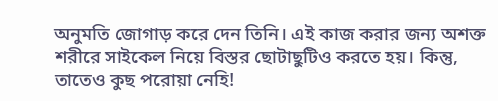অনুমতি জোগাড় করে দেন তিনি। এই কাজ করার জন্য অশক্ত শরীরে সাইকেল নিয়ে বিস্তর ছোটাছুটিও করতে হয়। কিন্তু, তাতেও কুছ পরোয়া নেহি!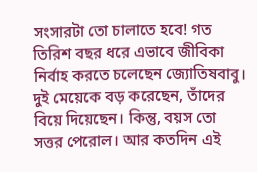সংসারটা তো চালাতে হবে! গত তিরিশ বছর ধরে এভাবে জীবিকা নির্বাহ করতে চলেছেন জ্যোতিষবাবু। দুই মেয়েকে বড় করেছেন, তাঁদের বিয়ে দিয়েছেন। কিন্তু, বয়স তো সত্তর পেরোল। আর কতদিন এই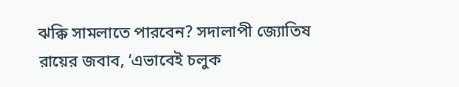ঝক্কি সামলাতে পারবেন? সদালাপী জ্যোতিষ রায়ের জবাব, ‘এভাবেই চলুক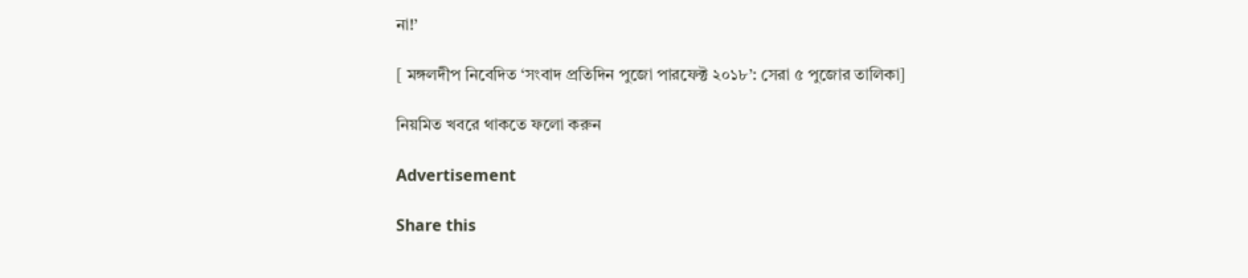না!’

[ মঙ্গলদীপ নিবেদিত ‘সংবাদ প্রতিদিন পুজো পারফেক্ট ২০১৮’: সেরা ৫ পুজোর তালিকা]

নিয়মিত খবরে থাকতে ফলো করুন

Advertisement

Share this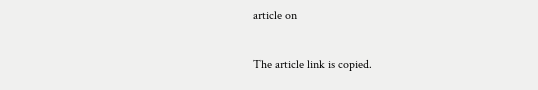article on

The article link is copied.